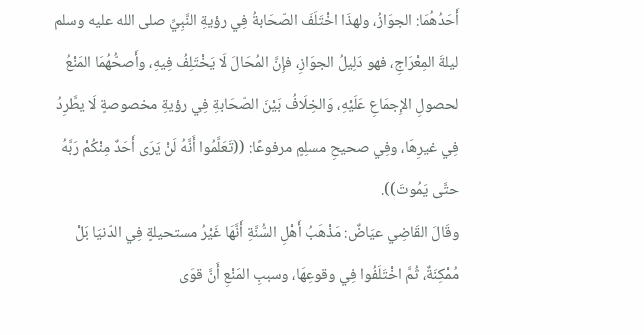أَحَدُهُمَا: الجوَازُ، ولهذَا اخْتَلَفَ الصّحَابةُ فِي رؤيةِ النَّبِيِّ صلى الله عليه وسلم ليلةَ المِعْرَاجِ، فهو دَلِيلُ الجوَازِ، فإِنَّ المُحَالَ لَا يَخْتَلِفُ فِيهِ، وأَصحُّهُمَا المَنْعُ لحصولِ الإِجمَاعِ عَلَيْهِ، وَالخِلَافُ بَيْنَ الصّحَابةِ فِي رؤيةِ مخصوصةٍ لَا يطَّرِدُ فِي غيرِهَا، وفِي صحيحِ مسلِمٍ مرفوعًا: ((تَعَلَّمُوا أَنَّهُ لَنْ يَرَى أَحَدٌ مِنْكُمْ رَبَّهُ حتَّى يَمُوتَ)).
وقَالَ القَاضِي عيَاضٌ: مَذْهَبُ أَهْلِ السُّنَّةِ أَنَّهَا غَيْرُ مستحيلةٍ فِي الدّنيَا بَلْ مُمْكِنَةٌ، ثُمَّ اخْتَلَفُوا فِي وقوعِهَا، وسببِ المَنْعِ أَنَّ قوَى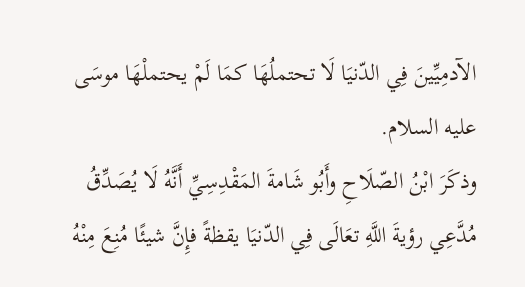الآدمِيِّينَ فِي الدّنيَا لَا تحتملُهَا كمَا لَمْ يحتملْهَا موسَى عليه السلام.
وذكَرَ ابْنُ الصّلَاحِ وأَبُو شَامةَ المَقْدِسِيِّ أَنَّهُ لَا يُصَدِّقُ مُدَّعِي رؤيةَ اللَّهِ تعَالَى فِي الدّنيَا يقظةً فإِنَّ شيئًا مُنِعَ مِنْهُ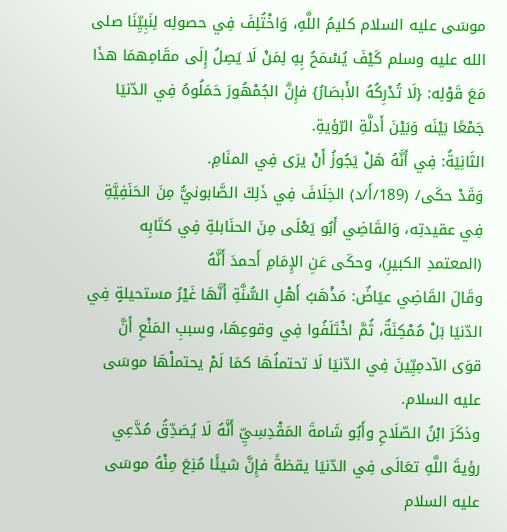موسَى عليه السلام كليمُ اللَّهِ، وَاخْتُلِفَ فِي حصولِه لِنَبِيِّنَا صلى الله عليه وسلم كَيْفَ يُسْمَحُ بِهِ لِمَنْ لَا يَصِلُ إِلَى مقَامِهمَا هذَا مَعَ قَوْلِه: {لَا تُدْرِكُهُ الأَبصَارُ} فإِنَّ الجُمْهُورَ حَمَلُوهُ فِي الدّنيَا جَمْعًا بَيْنَه وَبَيْنَ أَدلَّةِ الرّؤيةِ.
الثَانِيَةُ: فِي أَنَّهُ هَلْ يَجُوزُ أَنْ يرَى فِي المنَامِ.
وَقَدْ حكَى/ (189/أَ/د) الخِلَافَ فِي ذَلِكَ الصَّابونيُّ مِنَ الحَنَفِيَّةِ فِي عقيدتِه، وَالقَاضِي أَبُو يَعْلَى مِنَ الحنَابلةِ فِي كتَابِه (المعتمدِ الكبيرِ)، وحكَى عَنِ الإِمَامِ أَحمدَ أَنَّهُ
وقَالَ القَاضِي عيَاضٌ: مَذْهَبُ أَهْلِ السُّنَّةِ أَنَّهَا غَيْرُ مستحيلةٍ فِي الدّنيَا بَلْ مُمْكِنَةٌ، ثُمَّ اخْتَلَفُوا فِي وقوعِهَا، وسببِ المَنْعِ أَنَّ قوَى الآدمِيِّينَ فِي الدّنيَا لَا تحتملُهَا كمَا لَمْ يحتملْهَا موسَى عليه السلام.
وذكَرَ ابْنُ الصّلَاحِ وأَبُو شَامةَ المَقْدِسِيِّ أَنَّهُ لَا يُصَدِّقُ مُدَّعِي رؤيةَ اللَّهِ تعَالَى فِي الدّنيَا يقظةً فإِنَّ شيئًا مُنِعَ مِنْهُ موسَى عليه السلام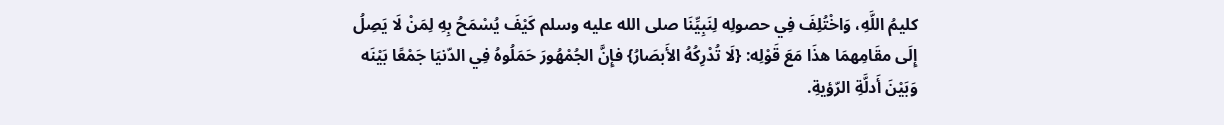كليمُ اللَّهِ، وَاخْتُلِفَ فِي حصولِه لِنَبِيِّنَا صلى الله عليه وسلم كَيْفَ يُسْمَحُ بِهِ لِمَنْ لَا يَصِلُ إِلَى مقَامِهمَا هذَا مَعَ قَوْلِه: {لَا تُدْرِكُهُ الأَبصَارُ} فإِنَّ الجُمْهُورَ حَمَلُوهُ فِي الدّنيَا جَمْعًا بَيْنَه وَبَيْنَ أَدلَّةِ الرّؤيةِ.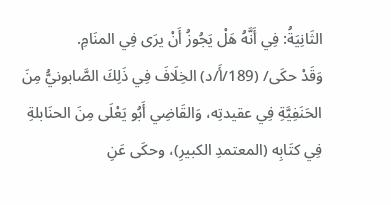الثَانِيَةُ: فِي أَنَّهُ هَلْ يَجُوزُ أَنْ يرَى فِي المنَامِ.
وَقَدْ حكَى/ (189/أَ/د) الخِلَافَ فِي ذَلِكَ الصَّابونيُّ مِنَ الحَنَفِيَّةِ فِي عقيدتِه، وَالقَاضِي أَبُو يَعْلَى مِنَ الحنَابلةِ فِي كتَابِه (المعتمدِ الكبيرِ)، وحكَى عَنِ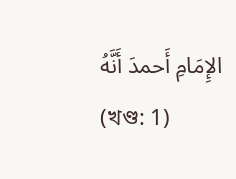الإِمَامِ أَحمدَ أَنَّهُ
(খণ্ড: 1)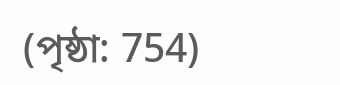(পৃষ্ঠা: 754)